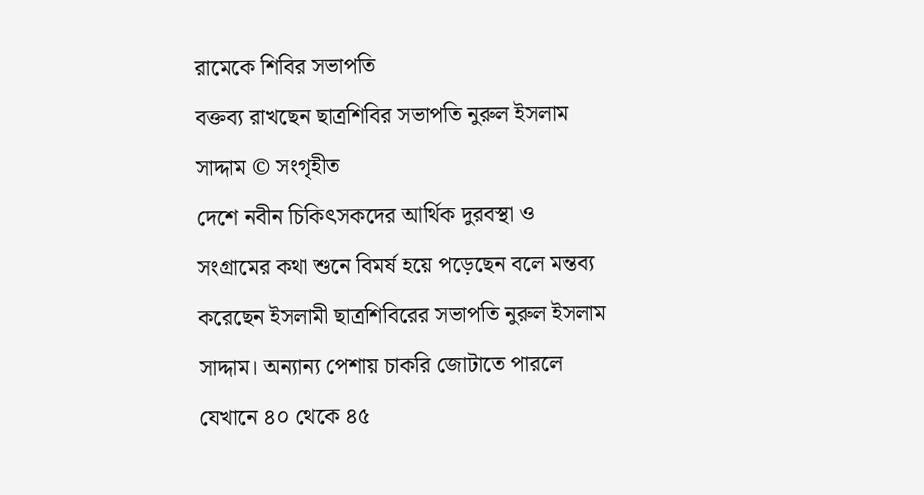রামেকে শিবির সভাপতি
বক্তব্য রাখছেন ছাত্রশিবির সভাপতি নুরুল ইসলাম সাদ্দাম © সংগৃহীত
দেশে নবীন চিকিৎসকদের আর্থিক দুরবস্থা ও সংগ্রামের কথা শুনে বিমর্ষ হয়ে পড়েছেন বলে মন্তব্য করেছেন ইসলামী ছাত্রশিবিরের সভাপতি নুরুল ইসলাম সাদ্দাম। অন্যান্য পেশায় চাকরি জোটাতে পারলে যেখানে ৪০ থেকে ৪৫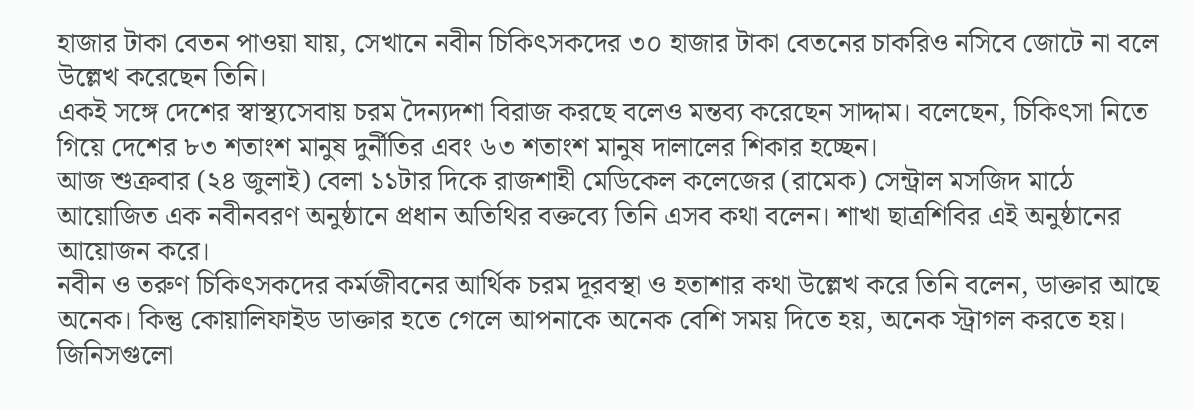হাজার টাকা বেতন পাওয়া যায়, সেখানে নবীন চিকিৎসকদের ৩০ হাজার টাকা বেতনের চাকরিও নসিবে জোটে না বলে উল্লেখ করেছেন তিনি।
একই সঙ্গে দেশের স্বাস্থ্যসেবায় চরম দৈন্যদশা বিরাজ করছে বলেও মন্তব্য করেছেন সাদ্দাম। বলেছেন, চিকিৎসা নিতে গিয়ে দেশের ৮৩ শতাংশ মানুষ দুর্নীতির এবং ৬৩ শতাংশ মানুষ দালালের শিকার হচ্ছেন।
আজ শুক্রবার (২৪ জুলাই) বেলা ১১টার দিকে রাজশাহী মেডিকেল কলেজের (রামেক) সেন্ট্রাল মসজিদ মাঠে আয়োজিত এক নবীনবরণ অনুষ্ঠানে প্রধান অতিথির বক্তব্যে তিনি এসব কথা বলেন। শাখা ছাত্রশিবির এই অনুষ্ঠানের আয়োজন করে।
নবীন ও তরুণ চিকিৎসকদের কর্মজীবনের আর্থিক চরম দূরবস্থা ও হতাশার কথা উল্লেখ করে তিনি বলেন, ডাক্তার আছে অনেক। কিন্তু কোয়ালিফাইড ডাক্তার হতে গেলে আপনাকে অনেক বেশি সময় দিতে হয়, অনেক স্ট্রাগল করতে হয়। জিনিসগুলো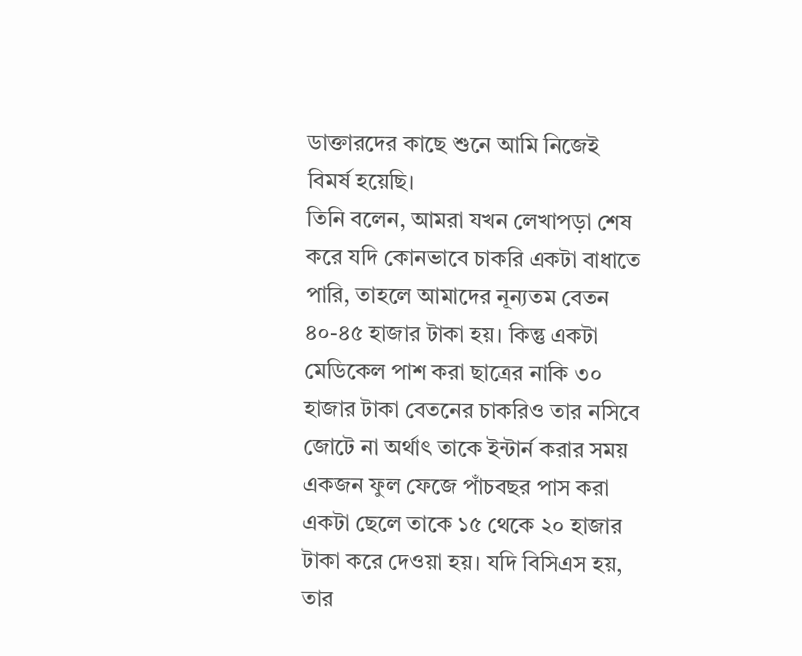ডাক্তারদের কাছে শুনে আমি নিজেই বিমর্ষ হয়েছি।
তিনি বলেন, আমরা যখন লেখাপড়া শেষ করে যদি কোনভাবে চাকরি একটা বাধাতে পারি, তাহলে আমাদের নূন্যতম বেতন ৪০-৪৫ হাজার টাকা হয়। কিন্তু একটা মেডিকেল পাশ করা ছাত্রের নাকি ৩০ হাজার টাকা বেতনের চাকরিও তার নসিবে জোটে না অর্থাৎ তাকে ইন্টার্ন করার সময় একজন ফুল ফেজে পাঁচবছর পাস করা একটা ছেলে তাকে ১৫ থেকে ২০ হাজার টাকা করে দেওয়া হয়। যদি বিসিএস হয়, তার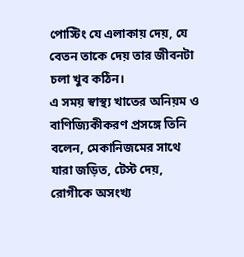পোস্টিং যে এলাকায় দেয়, যে বেতন তাকে দেয় তার জীবনটা চলা খুব কঠিন।
এ সময় স্বাস্থ্য খাতের অনিয়ম ও বাণিজ্যিকীকরণ প্রসঙ্গে তিনি বলেন, মেকানিজমের সাথে যারা জড়িত, টেস্ট দেয়, রোগীকে অসংখ্য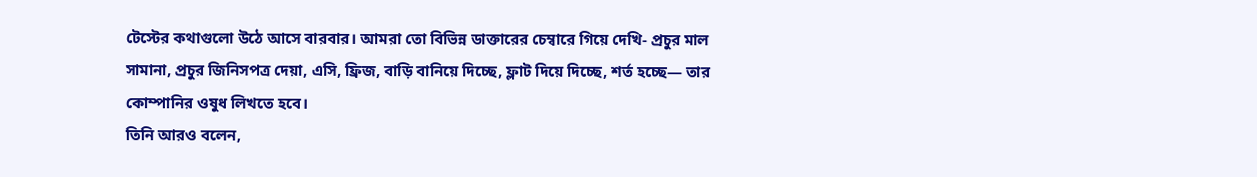টেস্টের কথাগুলো উঠে আসে বারবার। আমরা তো বিভিন্ন ডাক্তারের চেম্বারে গিয়ে দেখি- প্রচুর মাল সামানা, প্রচুর জিনিসপত্র দেয়া, এসি, ফ্রিজ, বাড়ি বানিয়ে দিচ্ছে, ফ্লাট দিয়ে দিচ্ছে, শর্ত হচ্ছে— তার কোম্পানির ওষুধ লিখতে হবে।
তিনি আরও বলেন,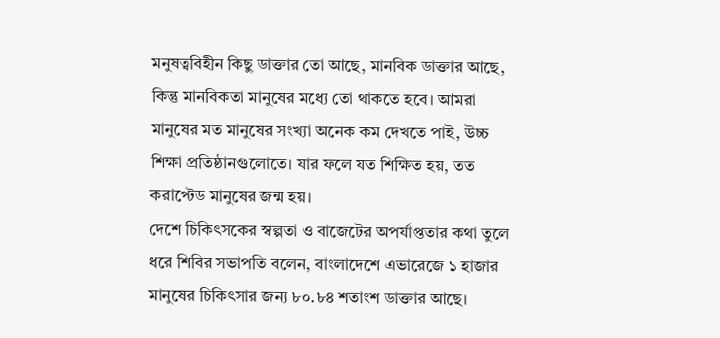মনুষত্ববিহীন কিছু ডাক্তার তো আছে, মানবিক ডাক্তার আছে, কিন্তু মানবিকতা মানুষের মধ্যে তো থাকতে হবে। আমরা মানুষের মত মানুষের সংখ্যা অনেক কম দেখতে পাই, উচ্চ শিক্ষা প্রতিষ্ঠানগুলোতে। যার ফলে যত শিক্ষিত হয়, তত করাপ্টেড মানুষের জন্ম হয়।
দেশে চিকিৎসকের স্বল্পতা ও বাজেটের অপর্যাপ্ততার কথা তুলে ধরে শিবির সভাপতি বলেন, বাংলাদেশে এভারেজে ১ হাজার মানুষের চিকিৎসার জন্য ৮০.৮৪ শতাংশ ডাক্তার আছে।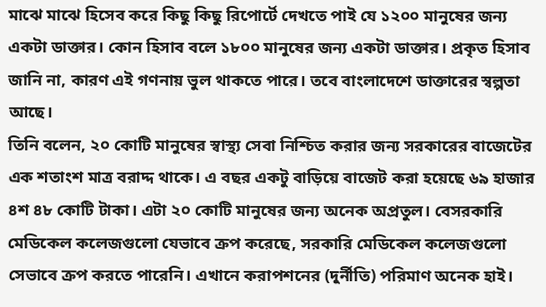মাঝে মাঝে হিসেব করে কিছু কিছু রিপোর্টে দেখতে পাই যে ১২০০ মানুষের জন্য একটা ডাক্তার। কোন হিসাব বলে ১৮০০ মানুষের জন্য একটা ডাক্তার। প্রকৃত হিসাব জানি না, কারণ এই গণনায় ভুল থাকতে পারে। তবে বাংলাদেশে ডাক্তারের স্বল্পতা আছে।
তিনি বলেন, ২০ কোটি মানুষের স্বাস্থ্য সেবা নিশ্চিত করার জন্য সরকারের বাজেটের এক শতাংশ মাত্র বরাদ্দ থাকে। এ বছর একটু বাড়িয়ে বাজেট করা হয়েছে ৬৯ হাজার ৪শ ৪৮ কোটি টাকা। এটা ২০ কোটি মানুষের জন্য অনেক অপ্রতুল। বেসরকারি মেডিকেল কলেজগুলো যেভাবে ক্রপ করেছে, সরকারি মেডিকেল কলেজগুলো সেভাবে ক্রপ করতে পারেনি। এখানে করাপশনের (দুর্নীতি) পরিমাণ অনেক হাই।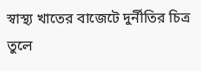স্বাস্থ্য খাতের বাজেটে দুর্নীতির চিত্র তুলে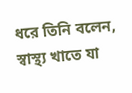ধরে তিনি বলেন, স্বাস্থ্য খাতে যা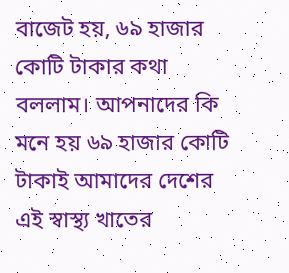বাজেট হয়, ৬৯ হাজার কোটি টাকার কথা বললাম। আপনাদের কি মনে হয় ৬৯ হাজার কোটি টাকাই আমাদের দেশের এই স্বাস্থ্য খাতের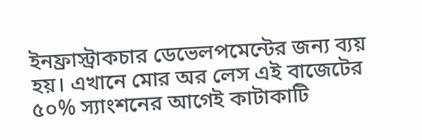ইনফ্রাস্ট্রাকচার ডেভেলপমেন্টের জন্য ব্যয় হয়। এখানে মোর অর লেস এই বাজেটের ৫০% স্যাংশনের আগেই কাটাকাটি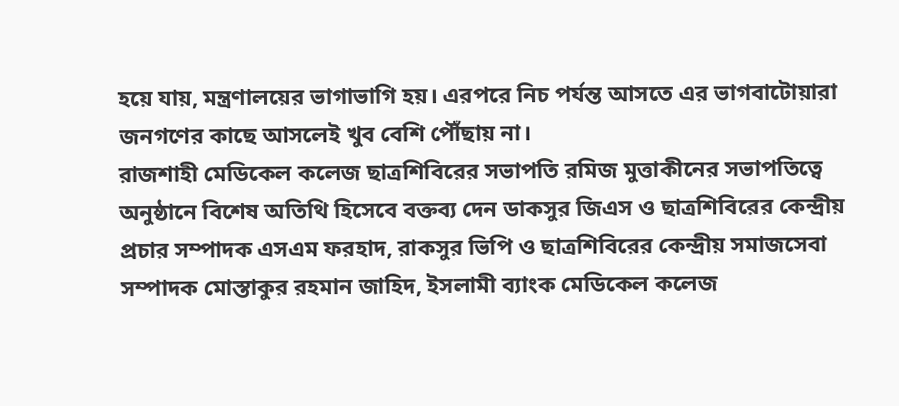হয়ে যায়, মন্ত্রণালয়ের ভাগাভাগি হয়। এরপরে নিচ পর্যন্ত আসতে এর ভাগবাটোয়ারা জনগণের কাছে আসলেই খুব বেশি পৌঁছায় না।
রাজশাহী মেডিকেল কলেজ ছাত্রশিবিরের সভাপতি রমিজ মুত্তাকীনের সভাপতিত্বে অনুষ্ঠানে বিশেষ অতিথি হিসেবে বক্তব্য দেন ডাকসুর জিএস ও ছাত্রশিবিরের কেন্দ্রীয় প্রচার সম্পাদক এসএম ফরহাদ, রাকসুর ভিপি ও ছাত্রশিবিরের কেন্দ্রীয় সমাজসেবা সম্পাদক মোস্তাকুর রহমান জাহিদ, ইসলামী ব্যাংক মেডিকেল কলেজ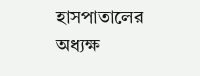হাসপাতালের অধ্যক্ষ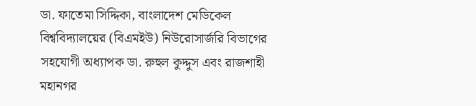ডা. ফাতেমা সিদ্দিকা, বাংলাদেশ মেডিকেল বিশ্ববিদ্যালয়ের (বিএমইউ) নিউরোসার্জরি বিভাগের সহযোগী অধ্যাপক ডা. রুহুল কুদ্দুস এবং রাজশাহী মহানগর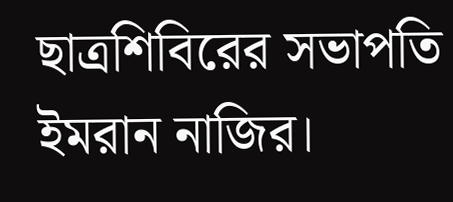ছাত্রশিবিরের সভাপতি ইমরান নাজির।